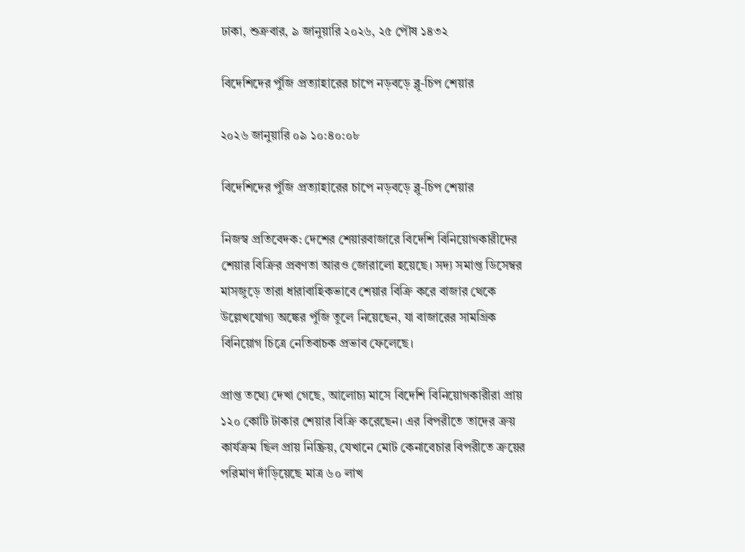ঢাকা, শুক্রবার, ৯ জানুয়ারি ২০২৬, ২৫ পৌষ ১৪৩২

বিদেশিদের পুঁজি প্রত্যাহারের চাপে নড়বড়ে ব্লু-চিপ শেয়ার

২০২৬ জানুয়ারি ০৯ ১০:৪০:০৮

বিদেশিদের পুঁজি প্রত্যাহারের চাপে নড়বড়ে ব্লু-চিপ শেয়ার

নিজস্ব প্রতিবেদক: দেশের শেয়ারবাজারে বিদেশি বিনিয়োগকারীদের শেয়ার বিক্রির প্রবণতা আরও জোরালো হয়েছে। সদ্য সমাপ্ত ডিসেম্বর মাসজুড়ে তারা ধারাবাহিকভাবে শেয়ার বিক্রি করে বাজার থেকে উল্লেখযোগ্য অঙ্কের পুঁজি তুলে নিয়েছেন, যা বাজারের সামগ্রিক বিনিয়োগ চিত্রে নেতিবাচক প্রভাব ফেলেছে।

প্রাপ্ত তথ্যে দেখা গেছে, আলোচ্য মাসে বিদেশি বিনিয়োগকারীরা প্রায় ১২০ কোটি টাকার শেয়ার বিক্রি করেছেন। এর বিপরীতে তাদের ক্রয় কার্যক্রম ছিল প্রায় নিষ্ক্রিয়, যেখানে মোট কেনাবেচার বিপরীতে ক্রয়ের পরিমাণ দাঁড়িয়েছে মাত্র ৬০ লাখ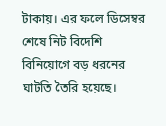টাকায়। এর ফলে ডিসেম্বর শেষে নিট বিদেশি বিনিয়োগে বড় ধরনের ঘাটতি তৈরি হয়েছে।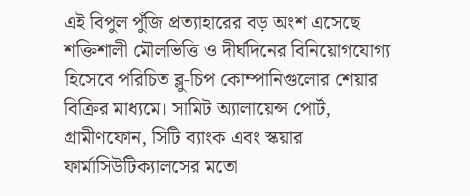এই বিপুল পুঁজি প্রত্যাহারের বড় অংশ এসেছে শক্তিশালী মৌলভিত্তি ও দীর্ঘদিনের বিনিয়োগযোগ্য হিসেবে পরিচিত ব্লু-চিপ কোম্পানিগুলোর শেয়ার বিক্রির মাধ্যমে। সামিট অ্যালায়েন্স পোর্ট, গ্রামীণফোন, সিটি ব্যাংক এবং স্কয়ার ফার্মাসিউটিক্যালসের মতো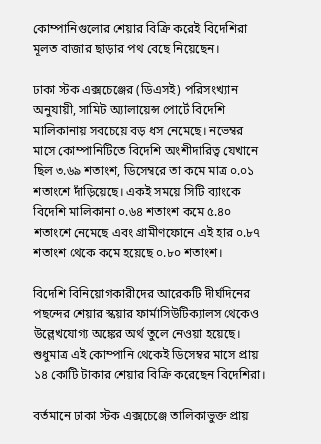কোম্পানিগুলোর শেয়ার বিক্রি করেই বিদেশিরা মূলত বাজার ছাড়ার পথ বেছে নিয়েছেন।

ঢাকা স্টক এক্সচেঞ্জের (ডিএসই) পরিসংখ্যান অনুযায়ী, সামিট অ্যালায়েন্স পোর্টে বিদেশি মালিকানায় সবচেয়ে বড় ধস নেমেছে। নভেম্বর মাসে কোম্পানিটিতে বিদেশি অংশীদারিত্ব যেখানে ছিল ৩.৬৯ শতাংশ, ডিসেম্বরে তা কমে মাত্র ০.০১ শতাংশে দাঁড়িয়েছে। একই সময়ে সিটি ব্যাংকে বিদেশি মালিকানা ০.৬৪ শতাংশ কমে ৫.৪০ শতাংশে নেমেছে এবং গ্রামীণফোনে এই হার ০.৮৭ শতাংশ থেকে কমে হয়েছে ০.৮০ শতাংশ।

বিদেশি বিনিয়োগকারীদের আরেকটি দীর্ঘদিনের পছন্দের শেয়ার স্কয়ার ফার্মাসিউটিক্যালস থেকেও উল্লেখযোগ্য অঙ্কের অর্থ তুলে নেওয়া হয়েছে। শুধুমাত্র এই কোম্পানি থেকেই ডিসেম্বর মাসে প্রায় ১৪ কোটি টাকার শেয়ার বিক্রি করেছেন বিদেশিরা।

বর্তমানে ঢাকা স্টক এক্সচেঞ্জে তালিকাভুক্ত প্রায়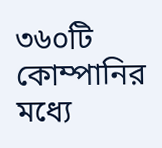৩৬০টি কোম্পানির মধ্যে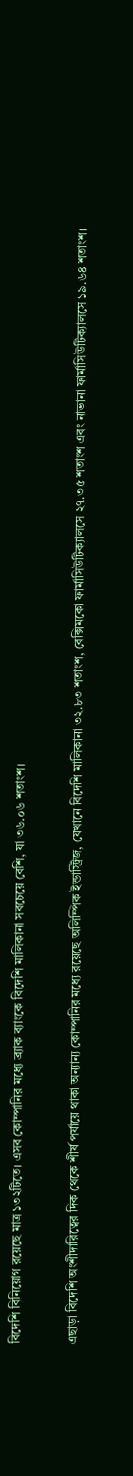বিদেশি বিনিয়োগ রয়েছে মাত্র ১৩২টিতে। এসব কোম্পানির মধ্যে ব্র্যাক ব্যাংকে বিদেশি মালিকানা সবচেয়ে বেশি, যা ৩৬.০৬ শতাংশ।

এছাড়া বিদেশি অংশীদারিত্বের দিক থেকে শীর্ষ পর্যায়ে থাকা অন্যান্য কোম্পানির মধ্যে রয়েছে অলিম্পিক ইন্ডাস্ট্রিজ, যেখানে বিদেশি মালিকানা ৩২.৮৩ শতাংশ, বেক্সিমকো ফার্মাসিউটিক্যালসে ২৭.৩৫ শতাংশ এবং নাভানা ফার্মাসিউটিক্যালসে ১৯.৬৪ শতাংশ।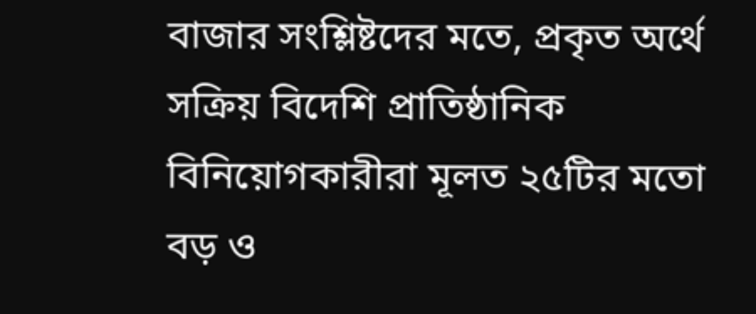বাজার সংশ্লিষ্টদের মতে, প্রকৃত অর্থে সক্রিয় বিদেশি প্রাতিষ্ঠানিক বিনিয়োগকারীরা মূলত ২৫টির মতো বড় ও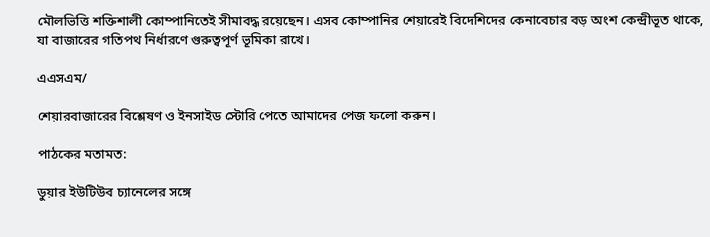মৌলভিত্তি শক্তিশালী কোম্পানিতেই সীমাবদ্ধ রয়েছেন। এসব কোম্পানির শেয়ারেই বিদেশিদের কেনাবেচার বড় অংশ কেন্দ্রীভূত থাকে, যা বাজারের গতিপথ নির্ধারণে গুরুত্বপূর্ণ ভূমিকা রাখে।

এএসএম/

শেয়ারবাজারের বিশ্লেষণ ও ইনসাইড স্টোরি পেতে আমাদের পেজ ফলো করুন।

পাঠকের মতামত:

ডুয়ার ইউটিউব চ্যানেলের সঙ্গে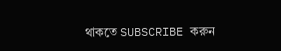থাকতে SUBSCRIBE করুন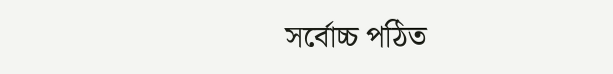সর্বোচ্চ পঠিত